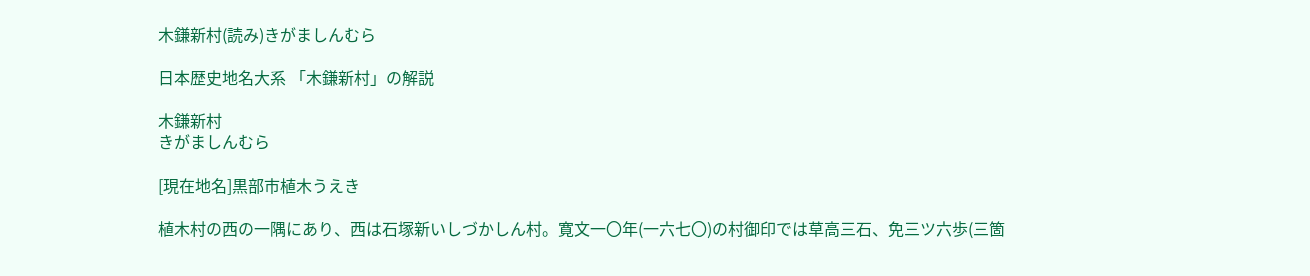木鎌新村(読み)きがましんむら

日本歴史地名大系 「木鎌新村」の解説

木鎌新村
きがましんむら

[現在地名]黒部市植木うえき

植木村の西の一隅にあり、西は石塚新いしづかしん村。寛文一〇年(一六七〇)の村御印では草高三石、免三ツ六歩(三箇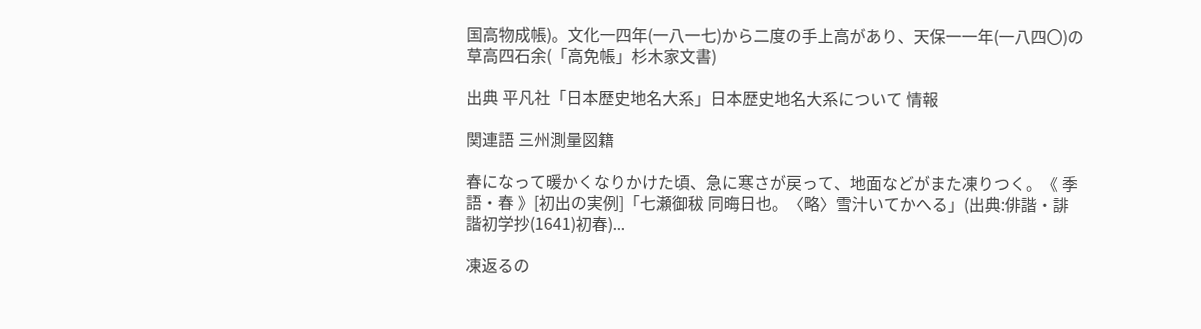国高物成帳)。文化一四年(一八一七)から二度の手上高があり、天保一一年(一八四〇)の草高四石余(「高免帳」杉木家文書)

出典 平凡社「日本歴史地名大系」日本歴史地名大系について 情報

関連語 三州測量図籍

春になって暖かくなりかけた頃、急に寒さが戻って、地面などがまた凍りつく。《 季語・春 》[初出の実例]「七瀬御秡 同晦日也。〈略〉雪汁いてかへる」(出典:俳諧・誹諧初学抄(1641)初春)...

凍返るの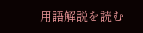用語解説を読む